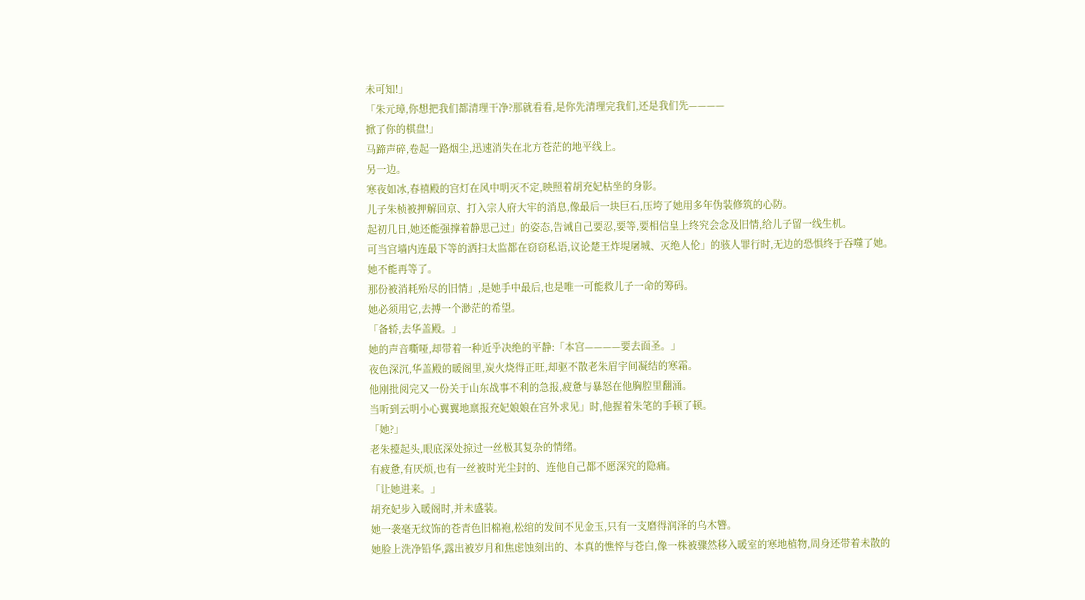未可知!」
「朱元璋,你想把我们都清理干净?那就看看,是你先清理完我们,还是我们先————
掀了你的棋盘!」
马蹄声碎,卷起一路烟尘,迅速消失在北方苍茫的地平线上。
另一边。
寒夜如冰,春禧殿的宫灯在风中明灭不定,映照着胡充妃枯坐的身影。
儿子朱桢被押解回京、打入宗人府大牢的消息,像最后一块巨石,压垮了她用多年伪装修筑的心防。
起初几日,她还能强撑着静思己过」的姿态,告诫自己要忍,要等,要相信皇上终究会念及旧情,给儿子留一线生机。
可当宫墙内连最下等的洒扫太监都在窃窃私语,议论楚王炸堤屠城、灭绝人伦」的骇人罪行时,无边的恐惧终于吞噬了她。
她不能再等了。
那份被消耗殆尽的旧情」,是她手中最后,也是唯一可能救儿子一命的筹码。
她必须用它,去搏一个渺茫的希望。
「备轿,去华盖殿。」
她的声音嘶哑,却带着一种近乎决绝的平静:「本宫————要去面圣。」
夜色深沉,华盖殿的暖阁里,炭火烧得正旺,却驱不散老朱眉宇间凝结的寒霜。
他刚批阅完又一份关于山东战事不利的急报,疲惫与暴怒在他胸腔里翻涌。
当听到云明小心翼翼地禀报充妃娘娘在宫外求见」时,他握着朱笔的手顿了顿。
「她?」
老朱擡起头,眼底深处掠过一丝极其复杂的情绪。
有疲惫,有厌烦,也有一丝被时光尘封的、连他自己都不愿深究的隐痛。
「让她进来。」
胡充妃步入暖阁时,并未盛装。
她一袭毫无纹饰的苍青色旧棉袍,松绾的发间不见金玉,只有一支磨得润泽的乌木簪。
她脸上洗净铅华,露出被岁月和焦虑蚀刻出的、本真的憔悴与苍白,像一株被骤然移入暖室的寒地植物,周身还带着未散的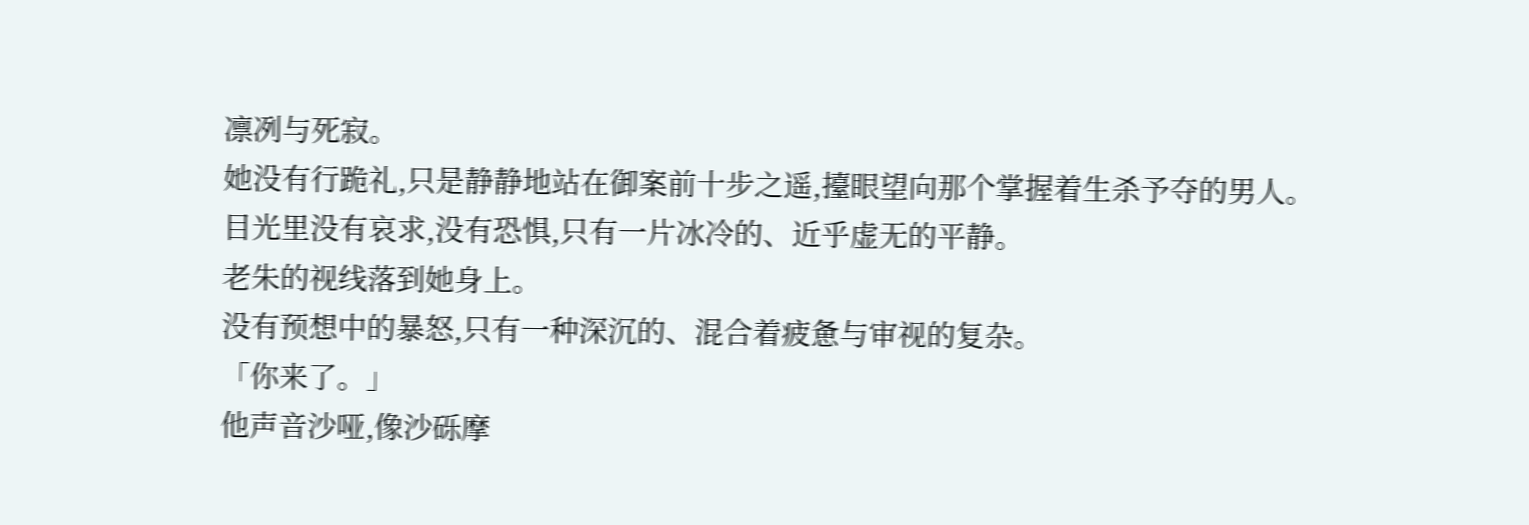凛冽与死寂。
她没有行跪礼,只是静静地站在御案前十步之遥,擡眼望向那个掌握着生杀予夺的男人。
目光里没有哀求,没有恐惧,只有一片冰冷的、近乎虚无的平静。
老朱的视线落到她身上。
没有预想中的暴怒,只有一种深沉的、混合着疲惫与审视的复杂。
「你来了。」
他声音沙哑,像沙砾摩